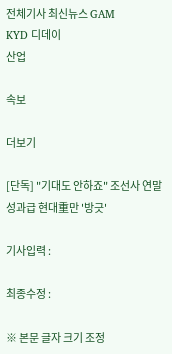전체기사 최신뉴스 GAM
KYD 디데이
산업

속보

더보기

[단독] "기대도 안하죠" 조선사 연말 성과급 현대重만 '방긋'

기사입력 :

최종수정 :

※ 본문 글자 크기 조정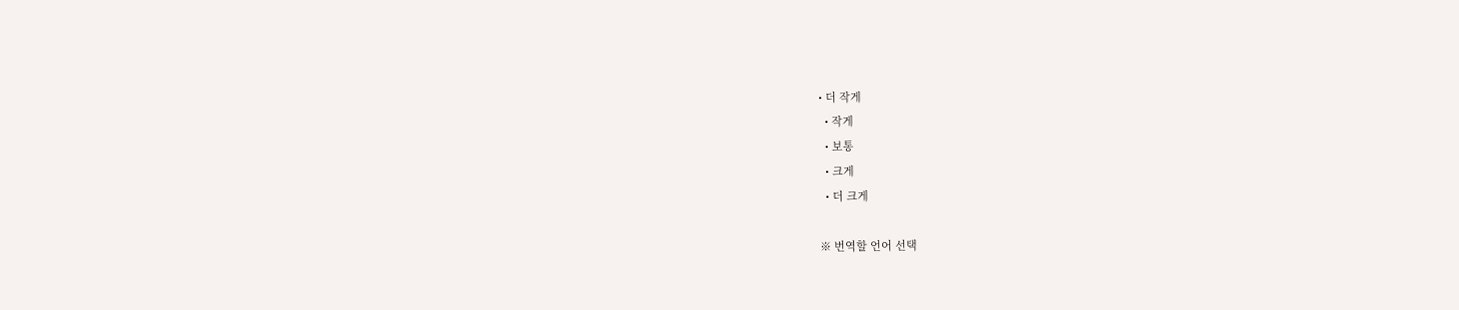• 더 작게
  • 작게
  • 보통
  • 크게
  • 더 크게

※ 번역할 언어 선택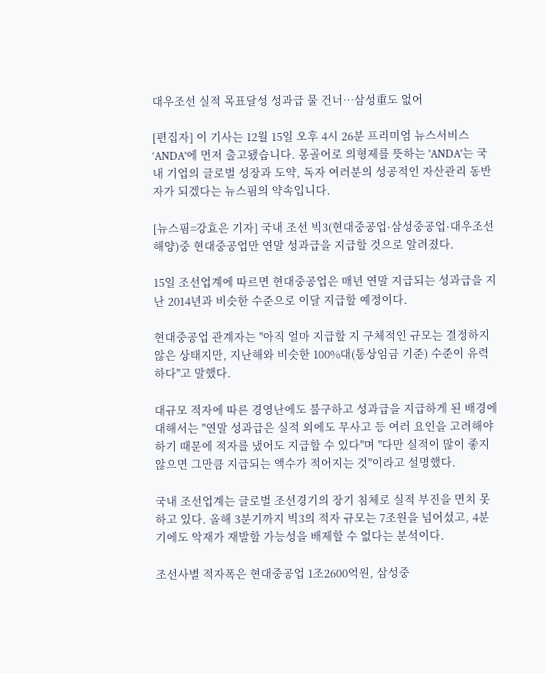대우조선 실적 목표달성 성과급 물 건너…삼성重도 없어

[편집자] 이 기사는 12월 15일 오후 4시 26분 프리미엄 뉴스서비스‘ANDA'에 먼저 출고됐습니다. 몽골어로 의형제를 뜻하는 'ANDA'는 국내 기업의 글로벌 성장과 도약, 독자 여러분의 성공적인 자산관리 동반자가 되겠다는 뉴스핌의 약속입니다.

[뉴스핌=강효은 기자] 국내 조선 빅3(현대중공업·삼성중공업·대우조선해양)중 현대중공업만 연말 성과급을 지급할 것으로 알려졌다.

15일 조선업계에 따르면 현대중공업은 매년 연말 지급되는 성과급을 지난 2014년과 비슷한 수준으로 이달 지급할 예정이다.

현대중공업 관계자는 "아직 얼마 지급할 지 구체적인 규모는 결정하지 않은 상태지만, 지난해와 비슷한 100%대(통상임금 기준) 수준이 유력하다"고 말했다.

대규모 적자에 따른 경영난에도 불구하고 성과급을 지급하게 된 배경에 대해서는 "연말 성과급은 실적 외에도 무사고 등 여러 요인을 고려해야 하기 때문에 적자를 냈어도 지급할 수 있다"며 "다만 실적이 많이 좋지 않으면 그만큼 지급되는 액수가 적어지는 것"이라고 설명했다.

국내 조선업계는 글로벌 조선경기의 장기 침체로 실적 부진을 면치 못하고 있다. 올해 3분기까지 빅3의 적자 규모는 7조원을 넘어섰고, 4분기에도 악재가 재발할 가능성을 배제할 수 없다는 분석이다.

조선사별 적자폭은 현대중공업 1조2600억원, 삼성중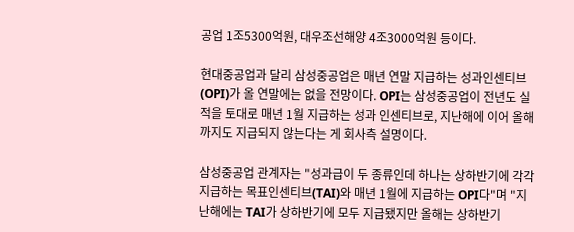공업 1조5300억원, 대우조선해양 4조3000억원 등이다.

현대중공업과 달리 삼성중공업은 매년 연말 지급하는 성과인센티브(OPI)가 올 연말에는 없을 전망이다. OPI는 삼성중공업이 전년도 실적을 토대로 매년 1월 지급하는 성과 인센티브로, 지난해에 이어 올해까지도 지급되지 않는다는 게 회사측 설명이다.

삼성중공업 관계자는 "성과급이 두 종류인데 하나는 상하반기에 각각 지급하는 목표인센티브(TAI)와 매년 1월에 지급하는 OPI다"며 "지난해에는 TAI가 상하반기에 모두 지급됐지만 올해는 상하반기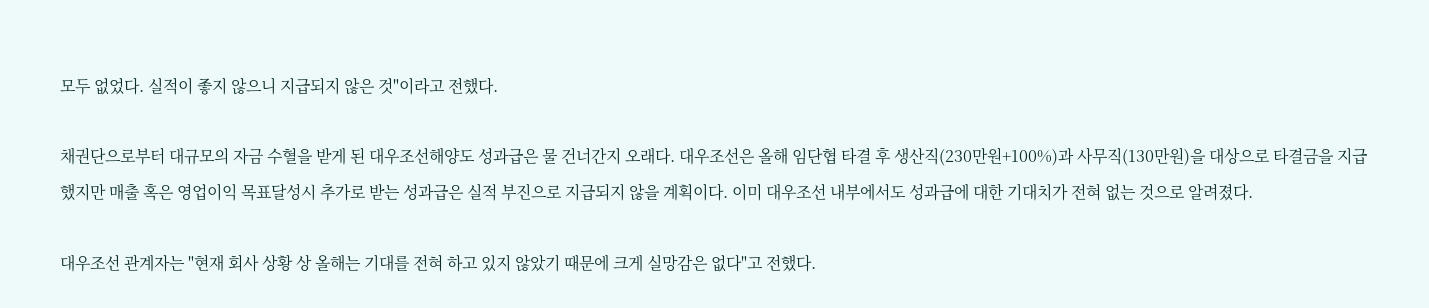모두 없었다. 실적이 좋지 않으니 지급되지 않은 것"이라고 전했다.

채권단으로부터 대규모의 자금 수혈을 받게 된 대우조선해양도 성과급은 물 건너간지 오래다. 대우조선은 올해 임단협 타결 후 생산직(230만원+100%)과 사무직(130만원)을 대상으로 타결금을 지급했지만 매출 혹은 영업이익 목표달성시 추가로 받는 성과급은 실적 부진으로 지급되지 않을 계획이다. 이미 대우조선 내부에서도 성과급에 대한 기대치가 전혀 없는 것으로 알려졌다.

대우조선 관계자는 "현재 회사 상황 상 올해는 기대를 전혀 하고 있지 않았기 때문에 크게 실망감은 없다"고 전했다.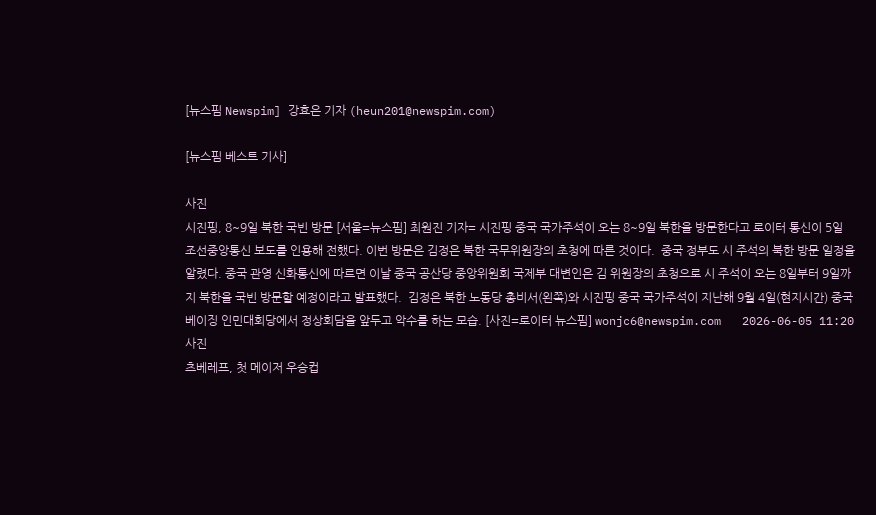[뉴스핌 Newspim] 강효은 기자 (heun201@newspim.com)

[뉴스핌 베스트 기사]

사진
시진핑, 8~9일 북한 국빈 방문 [서울=뉴스핌] 최원진 기자= 시진핑 중국 국가주석이 오는 8~9일 북한을 방문한다고 로이터 통신이 5일 조선중앙통신 보도를 인용해 전했다. 이번 방문은 김정은 북한 국무위원장의 초청에 따른 것이다.  중국 정부도 시 주석의 북한 방문 일정을 알렸다. 중국 관영 신화통신에 따르면 이날 중국 공산당 중앙위원회 국제부 대변인은 김 위원장의 초청으로 시 주석이 오는 8일부터 9일까지 북한을 국빈 방문할 예정이라고 발표했다.  김정은 북한 노동당 총비서(왼쪽)와 시진핑 중국 국가주석이 지난해 9월 4일(현지시간) 중국 베이징 인민대회당에서 정상회담을 앞두고 악수를 하는 모습. [사진=로이터 뉴스핌] wonjc6@newspim.com   2026-06-05 11:20
사진
츠베레프, 첫 메이저 우승컵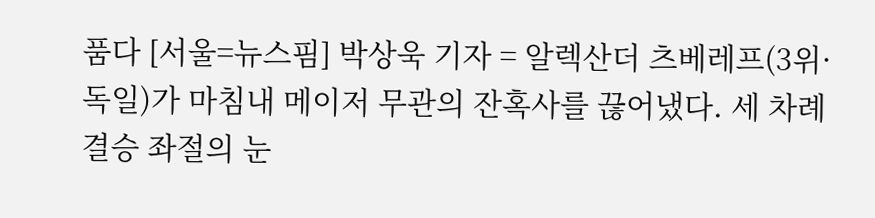품다 [서울=뉴스핌] 박상욱 기자 = 알렉산더 츠베레프(3위·독일)가 마침내 메이저 무관의 잔혹사를 끊어냈다. 세 차례 결승 좌절의 눈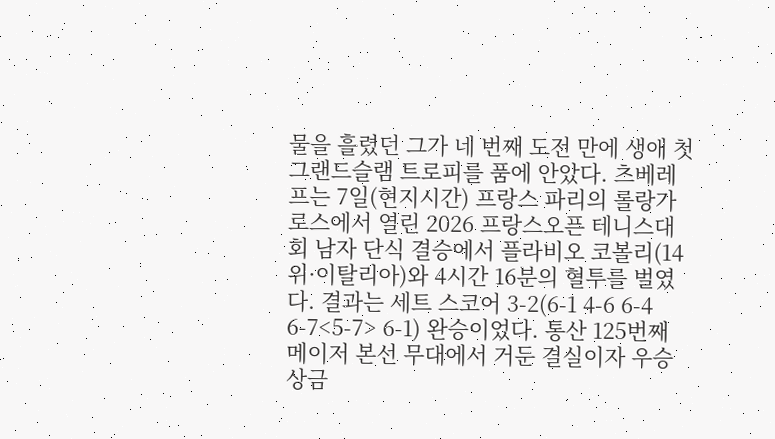물을 흘렸던 그가 네 번째 도전 만에 생애 첫 그랜드슬램 트로피를 품에 안았다. 츠베레프는 7일(현지시간) 프랑스 파리의 롤랑가로스에서 열린 2026 프랑스오픈 테니스대회 남자 단식 결승에서 플라비오 코볼리(14위·이탈리아)와 4시간 16분의 혈투를 벌였다. 결과는 세트 스코어 3-2(6-1 4-6 6-4 6-7<5-7> 6-1) 완승이었다. 통산 125번째 메이저 본선 무대에서 거둔 결실이자 우승 상금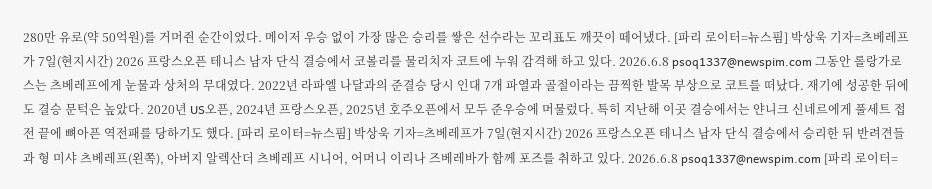280만 유로(약 50억원)를 거머쥔 순간이었다. 메이저 우승 없이 가장 많은 승리를 쌓은 선수라는 꼬리표도 깨끗이 떼어냈다. [파리 로이터=뉴스핌] 박상욱 기자=츠베레프가 7일(현지시간) 2026 프랑스오픈 테니스 남자 단식 결승에서 코볼리를 물리치자 코트에 누워 감격해 하고 있다. 2026.6.8 psoq1337@newspim.com 그동안 롤랑가로스는 츠베레프에게 눈물과 상처의 무대였다. 2022년 라파엘 나달과의 준결승 당시 인대 7개 파열과 골절이라는 끔찍한 발목 부상으로 코트를 떠났다. 재기에 성공한 뒤에도 결승 문턱은 높았다. 2020년 US오픈, 2024년 프랑스오픈, 2025년 호주오픈에서 모두 준우승에 머물렀다. 특히 지난해 이곳 결승에서는 얀니크 신네르에게 풀세트 접전 끝에 뼈아픈 역전패를 당하기도 했다. [파리 로이터=뉴스핌] 박상욱 기자=츠베레프가 7일(현지시간) 2026 프랑스오픈 테니스 남자 단식 결승에서 승리한 뒤 반려견들과 형 미샤 츠베레프(왼쪽), 아버지 알렉산더 츠베레프 시니어, 어머니 이리나 즈베레바가 함께 포즈를 취하고 있다. 2026.6.8 psoq1337@newspim.com [파리 로이터=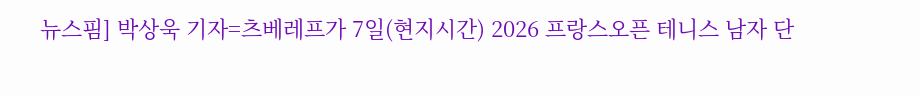뉴스핌] 박상욱 기자=츠베레프가 7일(현지시간) 2026 프랑스오픈 테니스 남자 단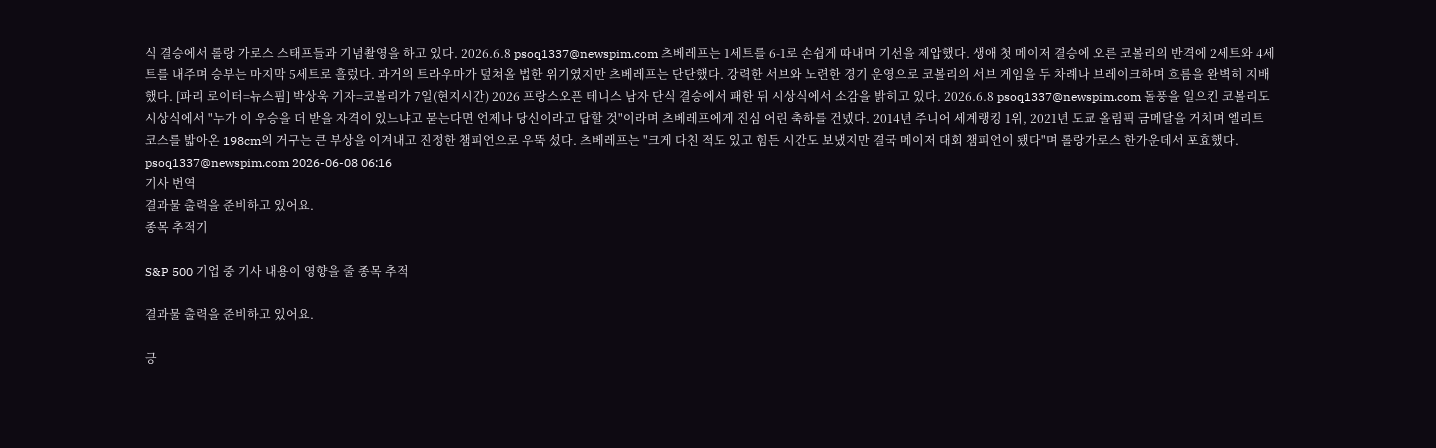식 결승에서 롤랑 가로스 스태프들과 기념촬영을 하고 있다. 2026.6.8 psoq1337@newspim.com 츠베레프는 1세트를 6-1로 손쉽게 따내며 기선을 제압했다. 생애 첫 메이저 결승에 오른 코볼리의 반격에 2세트와 4세트를 내주며 승부는 마지막 5세트로 흘렀다. 과거의 트라우마가 덮쳐올 법한 위기였지만 츠베레프는 단단했다. 강력한 서브와 노련한 경기 운영으로 코볼리의 서브 게임을 두 차례나 브레이크하며 흐름을 완벽히 지배했다. [파리 로이터=뉴스핌] 박상욱 기자=코볼리가 7일(현지시간) 2026 프랑스오픈 테니스 남자 단식 결승에서 패한 뒤 시상식에서 소감을 밝히고 있다. 2026.6.8 psoq1337@newspim.com 돌풍을 일으킨 코볼리도 시상식에서 "누가 이 우승을 더 받을 자격이 있느냐고 묻는다면 언제나 당신이라고 답할 것"이라며 츠베레프에게 진심 어린 축하를 건넸다. 2014년 주니어 세계랭킹 1위, 2021년 도쿄 올림픽 금메달을 거치며 엘리트 코스를 밟아온 198cm의 거구는 큰 부상을 이겨내고 진정한 챔피언으로 우뚝 섰다. 츠베레프는 "크게 다친 적도 있고 힘든 시간도 보냈지만 결국 메이저 대회 챔피언이 됐다"며 롤랑가로스 한가운데서 포효했다. psoq1337@newspim.com 2026-06-08 06:16
기사 번역
결과물 출력을 준비하고 있어요.
종목 추적기

S&P 500 기업 중 기사 내용이 영향을 줄 종목 추적

결과물 출력을 준비하고 있어요.

긍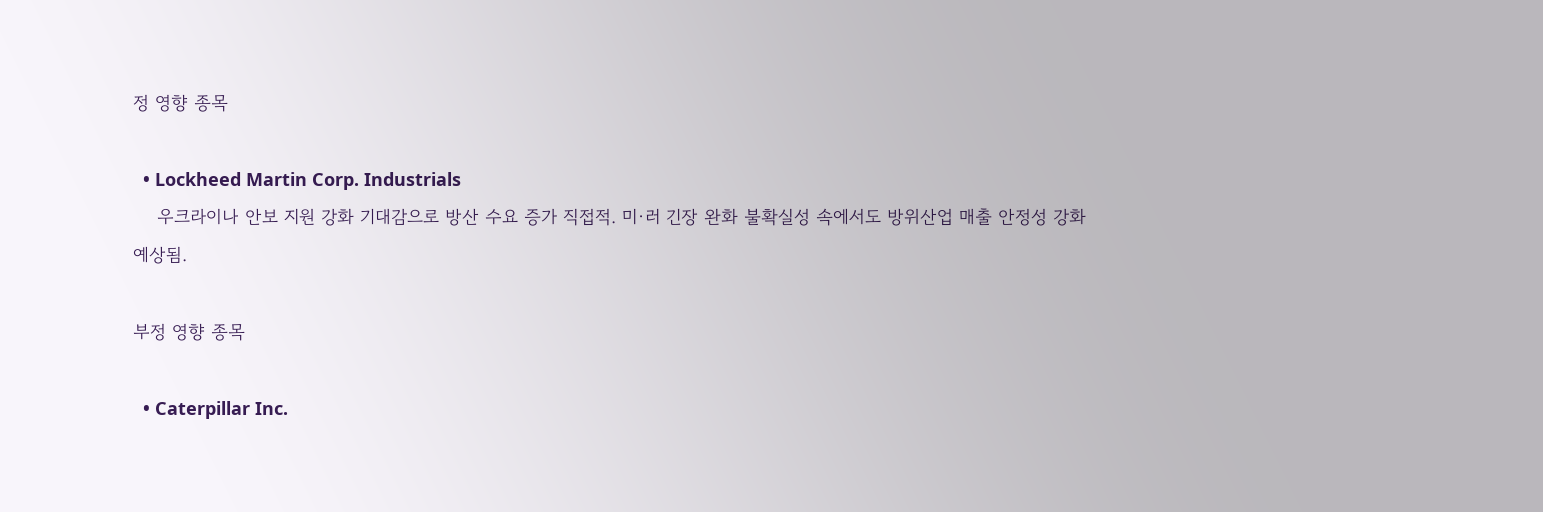정 영향 종목

  • Lockheed Martin Corp. Industrials
    우크라이나 안보 지원 강화 기대감으로 방산 수요 증가 직접적. 미·러 긴장 완화 불확실성 속에서도 방위산업 매출 안정성 강화 예상됨.

부정 영향 종목

  • Caterpillar Inc.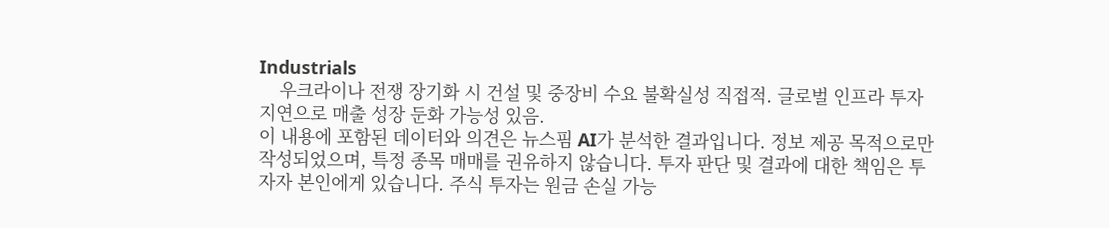Industrials
    우크라이나 전쟁 장기화 시 건설 및 중장비 수요 불확실성 직접적. 글로벌 인프라 투자 지연으로 매출 성장 둔화 가능성 있음.
이 내용에 포함된 데이터와 의견은 뉴스핌 AI가 분석한 결과입니다. 정보 제공 목적으로만 작성되었으며, 특정 종목 매매를 권유하지 않습니다. 투자 판단 및 결과에 대한 책임은 투자자 본인에게 있습니다. 주식 투자는 원금 손실 가능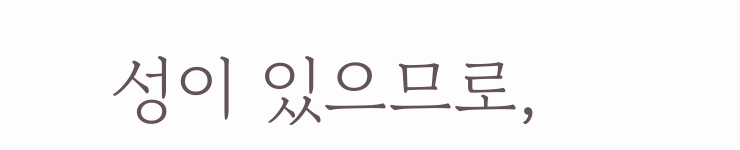성이 있으므로,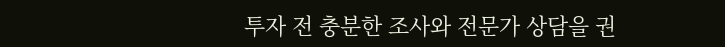투자 전 충분한 조사와 전문가 상담을 권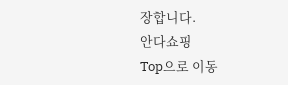장합니다.
안다쇼핑
Top으로 이동